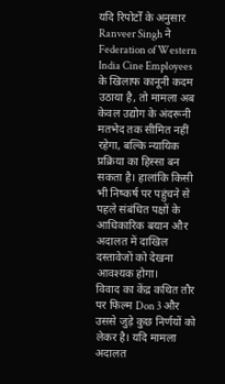यदि रिपोर्टों के अनुसार Ranveer Singh ने Federation of Western India Cine Employees के खिलाफ कानूनी कदम उठाया है, तो मामला अब केवल उद्योग के अंदरूनी मतभेद तक सीमित नहीं रहेगा, बल्कि न्यायिक प्रक्रिया का हिस्सा बन सकता है। हालांकि किसी भी निष्कर्ष पर पहुंचने से पहले संबंधित पक्षों के आधिकारिक बयान और अदालत में दाखिल दस्तावेजों को देखना आवश्यक होगा।
विवाद का केंद्र कथित तौर पर फिल्म Don 3 और उससे जुड़े कुछ निर्णयों को लेकर है। यदि मामला अदालत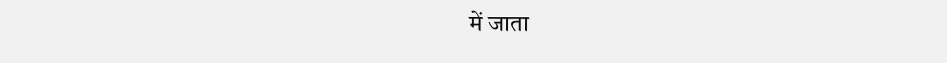में जाता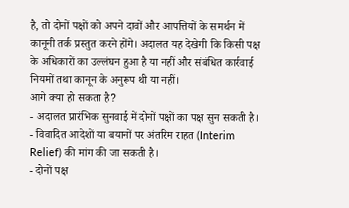है, तो दोनों पक्षों को अपने दावों और आपत्तियों के समर्थन में कानूनी तर्क प्रस्तुत करने होंगे। अदालत यह देखेगी कि किसी पक्ष के अधिकारों का उल्लंघन हुआ है या नहीं और संबंधित कार्रवाई नियमों तथा कानून के अनुरूप थी या नहीं।
आगे क्या हो सकता है?
- अदालत प्रारंभिक सुनवाई में दोनों पक्षों का पक्ष सुन सकती है।
- विवादित आदेशों या बयानों पर अंतरिम राहत (Interim Relief) की मांग की जा सकती है।
- दोनों पक्ष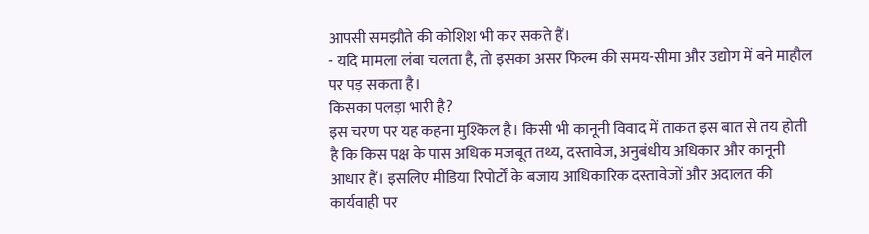आपसी समझौते की कोशिश भी कर सकते हैं।
- यदि मामला लंबा चलता है, तो इसका असर फिल्म की समय-सीमा और उद्योग में बने माहौल पर पड़ सकता है।
किसका पलड़ा भारी है?
इस चरण पर यह कहना मुश्किल है। किसी भी कानूनी विवाद में ताकत इस बात से तय होती है कि किस पक्ष के पास अधिक मजबूत तथ्य, दस्तावेज, अनुबंधीय अधिकार और कानूनी आधार हैं। इसलिए मीडिया रिपोर्टों के बजाय आधिकारिक दस्तावेजों और अदालत की कार्यवाही पर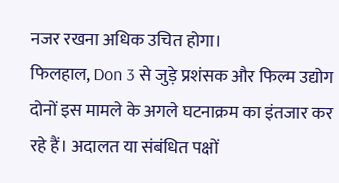नजर रखना अधिक उचित होगा।
फिलहाल, Don 3 से जुड़े प्रशंसक और फिल्म उद्योग दोनों इस मामले के अगले घटनाक्रम का इंतजार कर रहे हैं। अदालत या संबंधित पक्षों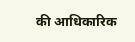की आधिकारिक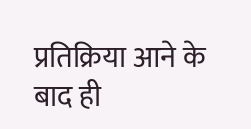प्रतिक्रिया आने के बाद ही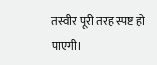तस्वीर पूरी तरह स्पष्ट हो पाएगी।